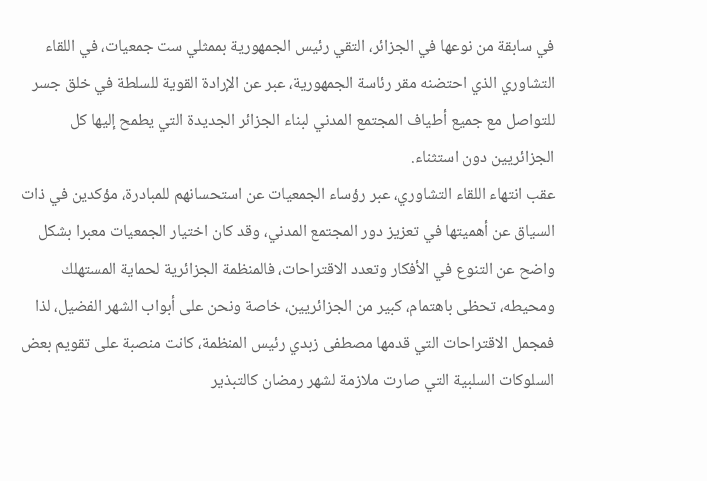في سابقة من نوعها في الجزائر، التقي رئيس الجمهورية بممثلي ست جمعيات، في اللقاء التشاوري الذي احتضنه مقر رئاسة الجمهورية، عبر عن الإرادة القوية للسلطة في خلق جسر للتواصل مع جميع أطياف المجتمع المدني لبناء الجزائر الجديدة التي يطمح إليها كل الجزائريين دون استثناء.
عقب انتهاء اللقاء التشاوري، عبر رؤساء الجمعيات عن استحسانهم للمبادرة، مؤكدين في ذات السياق عن أهميتها في تعزيز دور المجتمع المدني، وقد كان اختيار الجمعيات معبرا بشكل واضح عن التنوع في الأفكار وتعدد الاقتراحات، فالمنظمة الجزائرية لحماية المستهلك ومحيطه، تحظى باهتمام، كبير من الجزائريين، خاصة ونحن على أبواب الشهر الفضيل، لذا فمجمل الاقتراحات التي قدمها مصطفى زبدي رئيس المنظمة، كانت منصبة على تقويم بعض السلوكات السلبية التي صارت ملازمة لشهر رمضان كالتبذير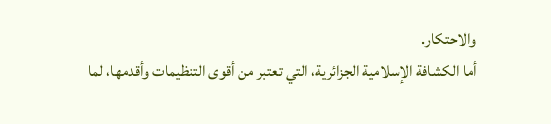والاحتكار.
أما الكشافة الإسلامية الجزائرية، التي تعتبر من أقوى التنظيمات وأقدمها، لما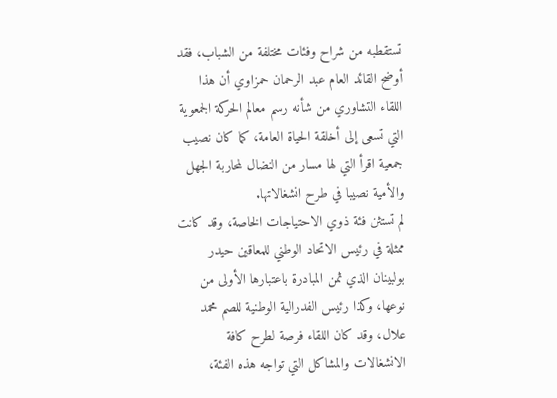تستقطبه من شراح وفئات مختلفة من الشباب، فقد أوضح القائد العام عبد الرحمان حمزاوي أن هذا اللقاء التشاوري من شأنه رسم معالم الحركة الجمعوية التي تسعى إلى أخلقة الحياة العامة، كما كان نصيب جمعية اقرأ التي لها مسار من النضال لمحاربة الجهل والأمية نصيبا في طرح انشغالاتها.
لم تستثن فئة ذوي الاحتياجات الخاصة، وقد كانت ممثلة في رئيس الاتحاد الوطني للمعاقين حيدر بولبينان الذي ثمن المبادرة باعتبارها الأولى من نوعها، وكذا رئيس الفدرالية الوطنية للصم محمد علال، وقد كان اللقاء فرصة لطرح كافة الانشغالات والمشاكل التي تواجه هذه الفئة،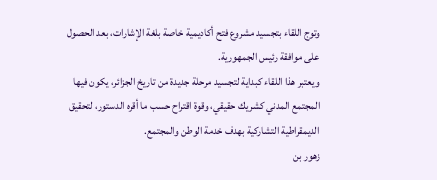وتوج اللقاء بتجسيد مشروع فتح أكاديمية خاصة بلغة الإشارات، بعد الحصول على موافقة رئيس الجمهورية.
ويعتبر هذا اللقاء كبداية لتجسيد مرحلة جديدة من تاريخ الجزائر، يكون فيها المجتمع المدني كشريك حقيقي، وقوة اقتراح حسب ما أقره الدستور، لتحقيق الديمقراطية التشاركية بهدف خدمة الوطن والمجتمع.
زهور بن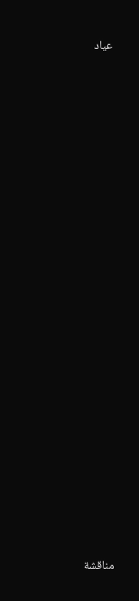عياد

























مناقشة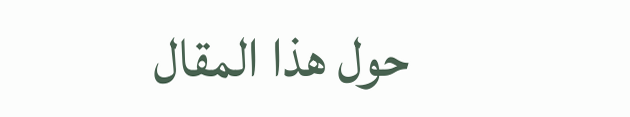حول هذا المقال